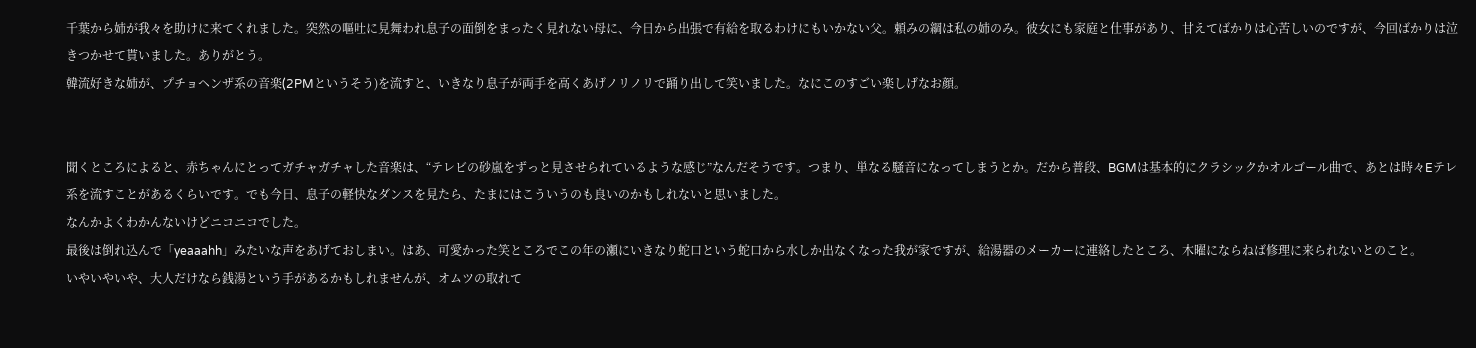千葉から姉が我々を助けに来てくれました。突然の嘔吐に見舞われ息子の面倒をまったく見れない母に、今日から出張で有給を取るわけにもいかない父。頼みの綱は私の姉のみ。彼女にも家庭と仕事があり、甘えてばかりは心苦しいのですが、今回ばかりは泣きつかせて貰いました。ありがとう。
韓流好きな姉が、プチョヘンザ系の音楽(2PMというそう)を流すと、いきなり息子が両手を高くあげノリノリで踊り出して笑いました。なにこのすごい楽しげなお顔。


聞くところによると、赤ちゃんにとってガチャガチャした音楽は、“テレビの砂嵐をずっと見させられているような感じ”なんだそうです。つまり、単なる騒音になってしまうとか。だから普段、BGMは基本的にクラシックかオルゴール曲で、あとは時々Eテレ系を流すことがあるくらいです。でも今日、息子の軽快なダンスを見たら、たまにはこういうのも良いのかもしれないと思いました。
なんかよくわかんないけどニコニコでした。
最後は倒れ込んで「yeaaahh」みたいな声をあげておしまい。はあ、可愛かった笑ところでこの年の瀬にいきなり蛇口という蛇口から水しか出なくなった我が家ですが、給湯器のメーカーに連絡したところ、木曜にならねば修理に来られないとのこと。
いやいやいや、大人だけなら銭湯という手があるかもしれませんが、オムツの取れて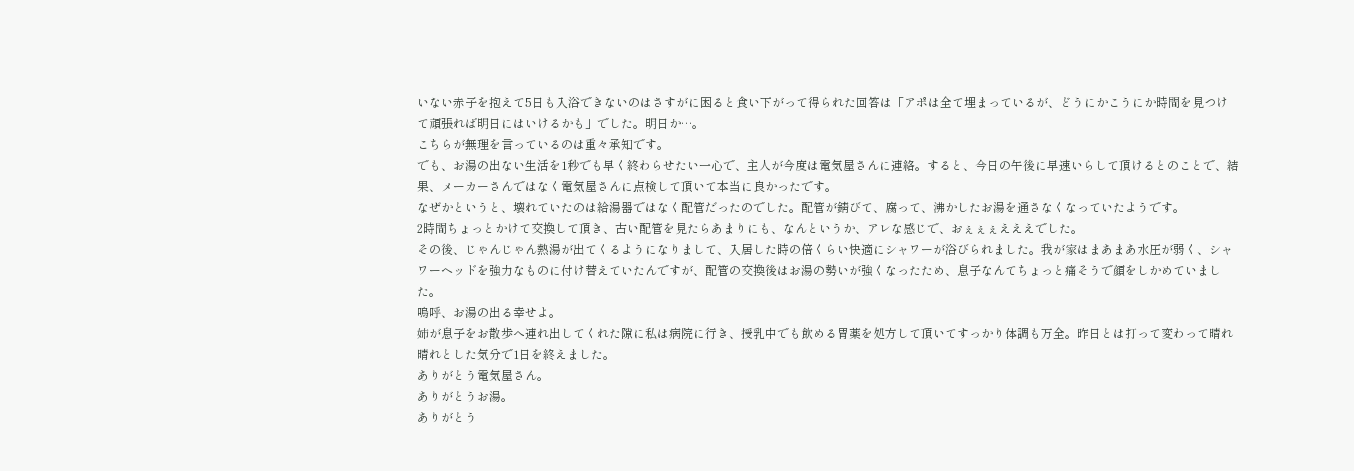いない赤子を抱えて5日も入浴できないのはさすがに困ると食い下がって得られた回答は「アポは全て埋まっているが、どうにかこうにか時間を見つけて頑張れば明日にはいけるかも」でした。明日か…。
こちらが無理を言っているのは重々承知です。
でも、お湯の出ない生活を1秒でも早く終わらせたい一心で、主人が今度は電気屋さんに連絡。すると、今日の午後に早速いらして頂けるとのことで、結果、メーカーさんではなく電気屋さんに点検して頂いて本当に良かったです。
なぜかというと、壊れていたのは給湯器ではなく配管だったのでした。配管が錆びて、腐って、沸かしたお湯を通さなくなっていたようです。
2時間ちょっとかけて交換して頂き、古い配管を見たらあまりにも、なんというか、アレな感じで、おぇぇぇえええでした。
その後、じゃんじゃん熱湯が出てくるようになりまして、入居した時の倍くらい快適にシャワーが浴びられました。我が家はまあまあ水圧が弱く、シャワーヘッドを強力なものに付け替えていたんですが、配管の交換後はお湯の勢いが強くなったため、息子なんてちょっと痛そうで顔をしかめていました。
嗚呼、お湯の出る幸せよ。
姉が息子をお散歩へ連れ出してくれた隙に私は病院に行き、授乳中でも飲める胃薬を処方して頂いてすっかり体調も万全。昨日とは打って変わって晴れ晴れとした気分で1日を終えました。
ありがとう電気屋さん。
ありがとうお湯。
ありがとう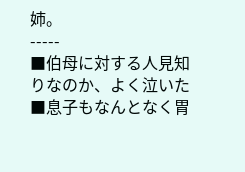姉。
-----
■伯母に対する人見知りなのか、よく泣いた
■息子もなんとなく胃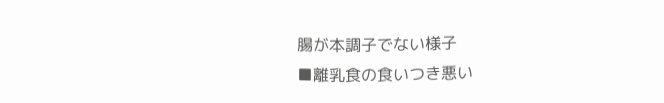腸が本調子でない様子
■離乳食の食いつき悪い